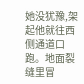她没犹豫,架起他就往西侧通道口跑。地面裂缝里冒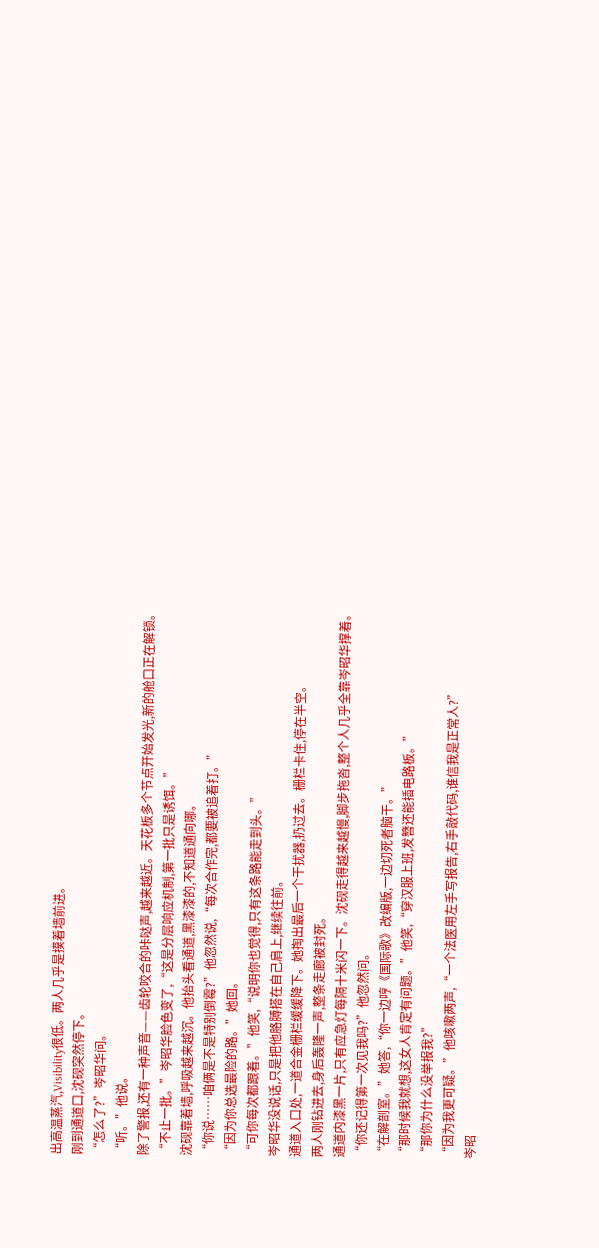出高温蒸汽,Visibility很低。两人几乎是摸着墙前进。
刚到通道口,沈砚突然停下。
“怎么了?”岑昭华问。
“听。”他说。
除了警报,还有一种声音——齿轮咬合的咔哒声,越来越近。天花板多个节点开始发光,新的舱口正在解锁。
“不止一批。”岑昭华脸色变了,“这是分层响应机制,第一批只是诱饵。”
沈砚靠着墙,呼吸越来越沉。他抬头看通道,黑漆漆的,不知道通向哪。
“你说……咱俩是不是特别倒霉?”他忽然说,“每次合作完,都要被追着打。”
“因为你总选最险的路。”她回。
“可你每次都跟着。”他笑,“说明你也觉得,只有这条路能走到头。”
岑昭华没说话,只是把他胳膊搭在自己肩上,继续往前。
通道入口处,一道合金栅栏缓缓降下。她掏出最后一个干扰器,扔过去。栅栏卡住,停在半空。
两人刚钻进去,身后轰隆一声,整条走廊被封死。
通道内漆黑一片,只有应急灯每隔十米闪一下。沈砚走得越来越慢,脚步拖沓,整个人几乎全靠岑昭华撑着。
“你还记得第一次见我吗?”他忽然问。
“在解剖室。”她答,“你一边哼《国际歌》改编版,一边切死者脑干。”
“那时候我就想,这女人肯定有问题。”他笑,“穿汉服上班,发簪还能插电路板。”
“那你为什么没举报我?”
“因为我更可疑。”他咳嗽两声,“一个法医用左手写报告,右手敲代码,谁信我是正常人?”
岑昭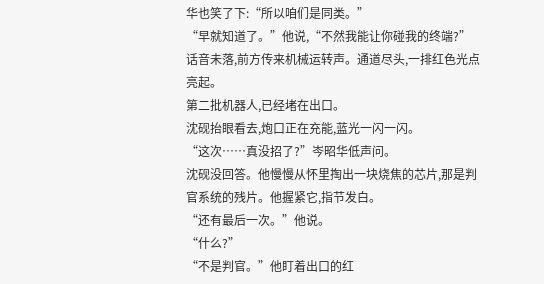华也笑了下:“所以咱们是同类。”
“早就知道了。”他说,“不然我能让你碰我的终端?”
话音未落,前方传来机械运转声。通道尽头,一排红色光点亮起。
第二批机器人,已经堵在出口。
沈砚抬眼看去,炮口正在充能,蓝光一闪一闪。
“这次……真没招了?”岑昭华低声问。
沈砚没回答。他慢慢从怀里掏出一块烧焦的芯片,那是判官系统的残片。他握紧它,指节发白。
“还有最后一次。”他说。
“什么?”
“不是判官。”他盯着出口的红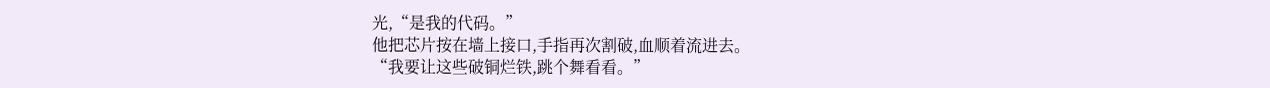光,“是我的代码。”
他把芯片按在墙上接口,手指再次割破,血顺着流进去。
“我要让这些破铜烂铁,跳个舞看看。”